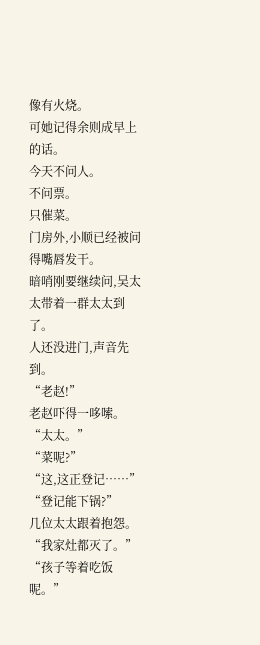像有火烧。
可她记得余则成早上的话。
今天不问人。
不问票。
只催菜。
门房外,小顺已经被问得嘴唇发干。
暗哨刚要继续问,吴太太带着一群太太到了。
人还没进门,声音先到。
“老赵!”
老赵吓得一哆嗦。
“太太。”
“菜呢?”
“这,这正登记……”
“登记能下锅?”
几位太太跟着抱怨。
“我家灶都灭了。”
“孩子等着吃饭呢。”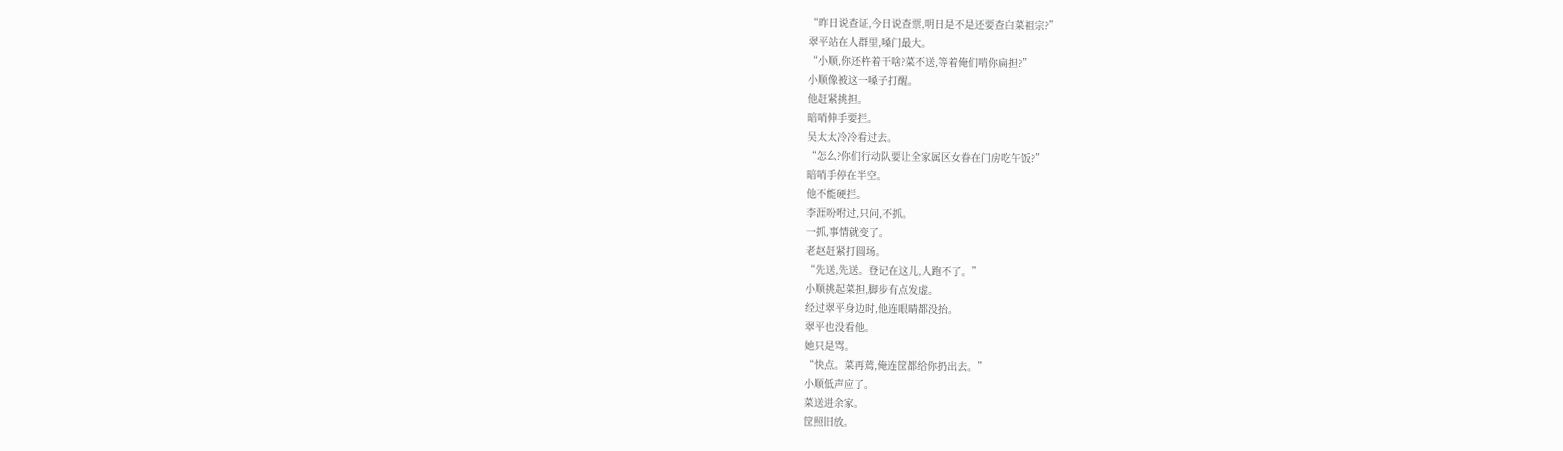“昨日说查证,今日说查票,明日是不是还要查白菜祖宗?”
翠平站在人群里,嗓门最大。
“小顺,你还杵着干啥?菜不送,等着俺们啃你扁担?”
小顺像被这一嗓子打醒。
他赶紧挑担。
暗哨伸手要拦。
吴太太冷冷看过去。
“怎么?你们行动队要让全家属区女眷在门房吃午饭?”
暗哨手停在半空。
他不能硬拦。
李涯吩咐过,只问,不抓。
一抓,事情就变了。
老赵赶紧打圆场。
“先送,先送。登记在这儿,人跑不了。”
小顺挑起菜担,脚步有点发虚。
经过翠平身边时,他连眼睛都没抬。
翠平也没看他。
她只是骂。
“快点。菜再蔫,俺连筐都给你扔出去。”
小顺低声应了。
菜送进余家。
筐照旧放。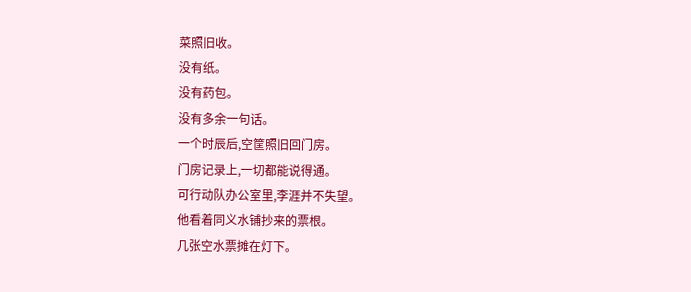菜照旧收。
没有纸。
没有药包。
没有多余一句话。
一个时辰后,空筐照旧回门房。
门房记录上,一切都能说得通。
可行动队办公室里,李涯并不失望。
他看着同义水铺抄来的票根。
几张空水票摊在灯下。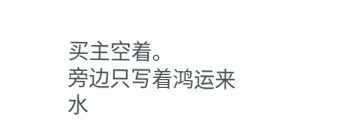买主空着。
旁边只写着鸿运来水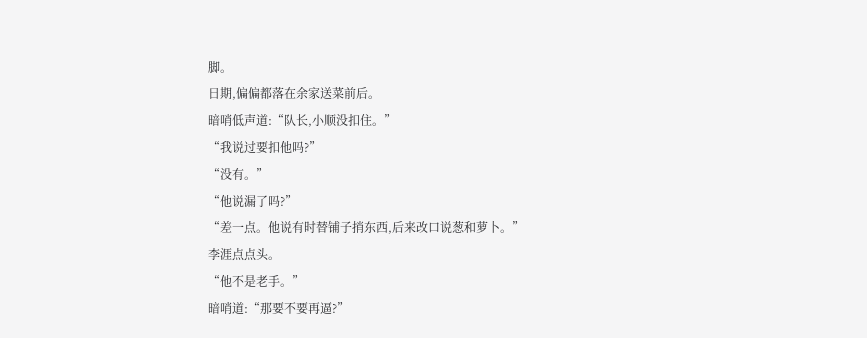脚。
日期,偏偏都落在余家送菜前后。
暗哨低声道:“队长,小顺没扣住。”
“我说过要扣他吗?”
“没有。”
“他说漏了吗?”
“差一点。他说有时替铺子捎东西,后来改口说葱和萝卜。”
李涯点点头。
“他不是老手。”
暗哨道:“那要不要再逼?”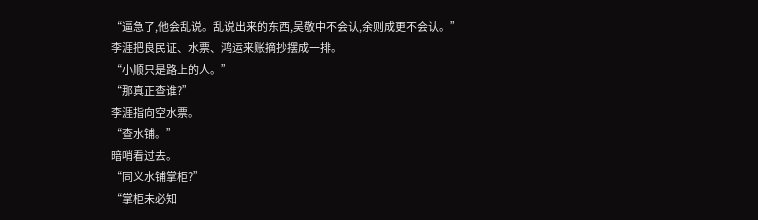“逼急了,他会乱说。乱说出来的东西,吴敬中不会认,余则成更不会认。”
李涯把良民证、水票、鸿运来账摘抄摆成一排。
“小顺只是路上的人。”
“那真正查谁?”
李涯指向空水票。
“查水铺。”
暗哨看过去。
“同义水铺掌柜?”
“掌柜未必知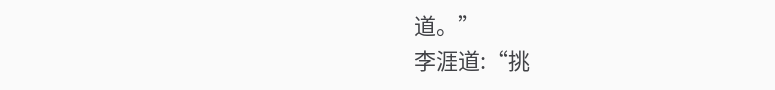道。”
李涯道:“挑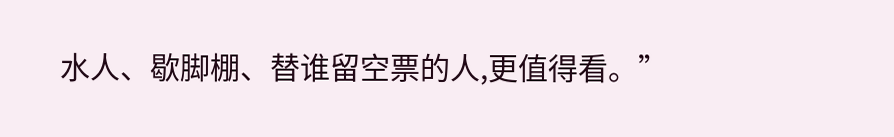水人、歇脚棚、替谁留空票的人,更值得看。”